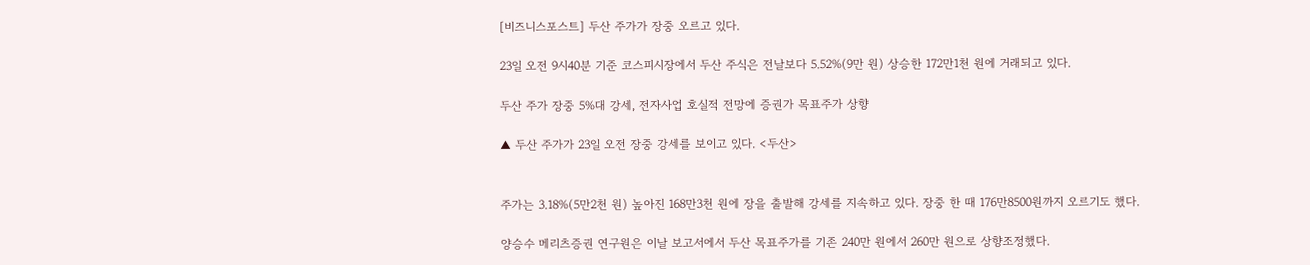[비즈니스포스트] 두산 주가가 장중 오르고 있다.

23일 오전 9시40분 기준 코스피시장에서 두산 주식은 전날보다 5.52%(9만 원) 상승한 172만1천 원에 거래되고 있다.

두산 주가 장중 5%대 강세, 전자사업 호실적 전망에 증권가 목표주가 상향

▲ 두산 주가가 23일 오전 장중 강세를 보이고 있다. <두산>


주가는 3.18%(5만2천 원) 높아진 168만3천 원에 장을 출발해 강세를 지속하고 있다. 장중 한 때 176만8500원까지 오르기도 했다.

양승수 메리츠증권 연구원은 이날 보고서에서 두산 목표주가를 기존 240만 원에서 260만 원으로 상향조정했다.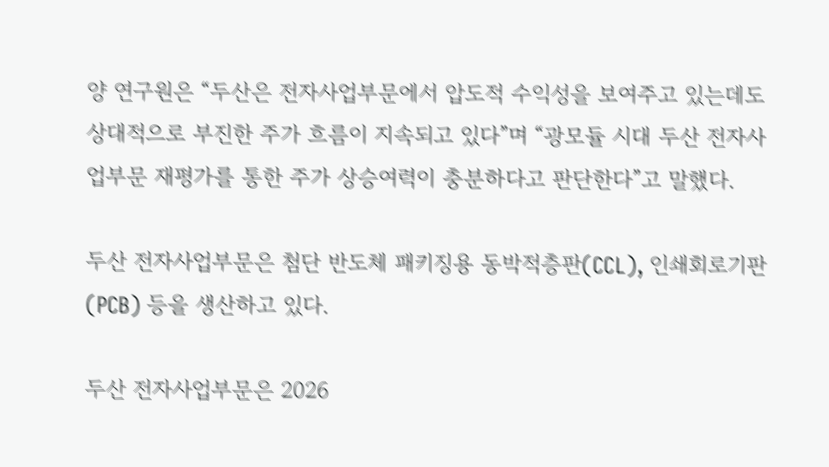양 연구원은 “두산은 전자사업부문에서 압도적 수익성을 보여주고 있는데도 상대적으로 부진한 주가 흐름이 지속되고 있다”며 “광모듈 시대 두산 전자사업부문 재평가를 통한 주가 상승여력이 충분하다고 판단한다”고 말했다.

두산 전자사업부문은 첨단 반도체 패키징용 동박적층판(CCL), 인쇄회로기판(PCB) 등을 생산하고 있다.

두산 전자사업부문은 2026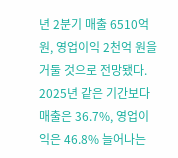년 2분기 매출 6510억 원, 영업이익 2천억 원을 거둘 것으로 전망됐다. 2025년 같은 기간보다 매출은 36.7%, 영업이익은 46.8% 늘어나는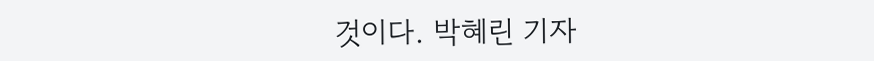것이다. 박혜린 기자